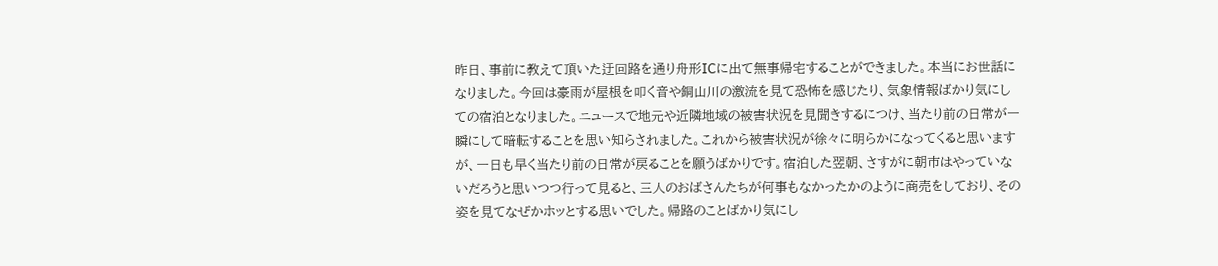昨日、事前に教えて頂いた迂回路を通り舟形ICに出て無事帰宅することができました。本当にお世話になりました。今回は豪雨が屋根を叩く音や銅山川の激流を見て恐怖を感じたり、気象情報ばかり気にしての宿泊となりました。ニュースで地元や近隣地域の被害状況を見聞きするにつけ、当たり前の日常が一瞬にして暗転することを思い知らされました。これから被害状況が徐々に明らかになってくると思いますが、一日も早く当たり前の日常が戻ることを願うばかりです。宿泊した翌朝、さすがに朝市はやっていないだろうと思いつつ行って見ると、三人のおばさんたちが何事もなかったかのように商売をしており、その姿を見てなぜかホッとする思いでした。帰路のことばかり気にし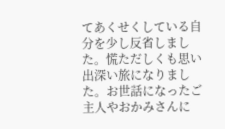てあくせくしている自分を少し反省しました。慌ただしくも思い出深い旅になりました。お世話になったご主人やおかみさんに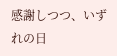感謝しつつ、いずれの日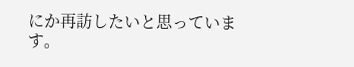にか再訪したいと思っています。